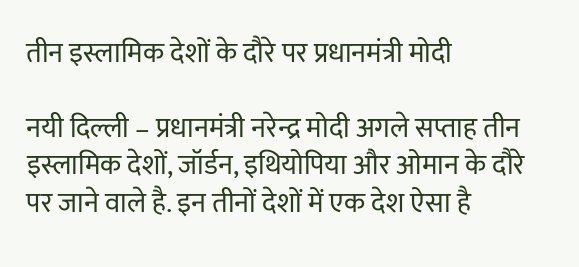तीन इस्लामिक देशों के दौरे पर प्रधानमंत्री मोदी

नयी दिल्ली – प्रधानमंत्री नरेन्द्र मोदी अगले सप्ताह तीन इस्लामिक देशों, जॉर्डन, इथियोपिया और ओमान के दौरे पर जाने वाले है. इन तीनों देशों में एक देश ऐसा है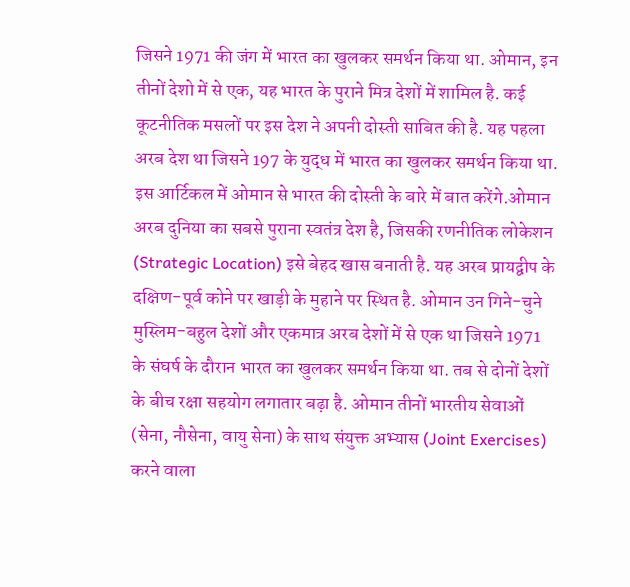जिसने 1971 की जंग में भारत का खुलकर समर्थन किया था. ओमान, इन तीनों देशो में से एक, यह भारत के पुराने मित्र देशों में शामिल है. कई कूटनीतिक मसलों पर इस देश ने अपनी दोस्ती साबित की है. यह पहला अरब देश था जिसने 197 के युद्ध में भारत का खुलकर समर्थन किया था. इस आर्टिकल में ओमान से भारत की दोस्ती के बारे में बात करेंगे.ओमान अरब दुनिया का सबसे पुराना स्वतंत्र देश है, जिसकी रणनीतिक लोकेशन (Strategic Location) इसे बेहद खास बनाती है. यह अरब प्रायद्वीप के दक्षिण-पूर्व कोने पर खाड़ी के मुहाने पर स्थित है. ओमान उन गिने-चुने मुस्लिम-बहुल देशों और एकमात्र अरब देशों में से एक था जिसने 1971 के संघर्ष के दौरान भारत का खुलकर समर्थन किया था. तब से दोनों देशों के बीच रक्षा सहयोग लगातार बढ़ा है. ओमान तीनों भारतीय सेवाओं (सेना, नौसेना, वायु सेना) के साथ संयुक्त अभ्यास (Joint Exercises) करने वाला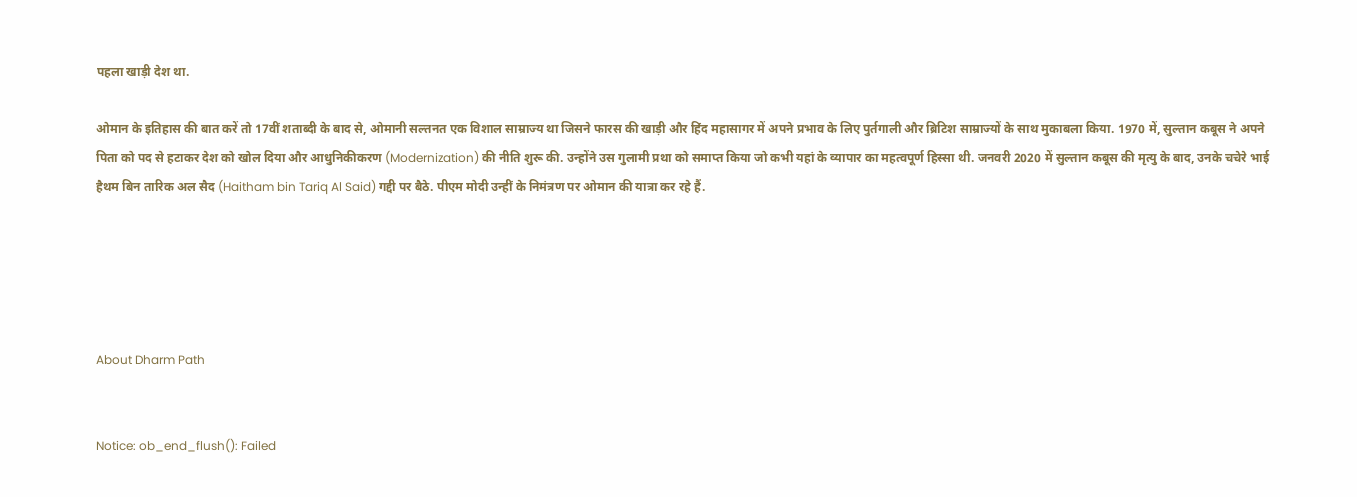पहला खाड़ी देश था.

ओमान के इतिहास की बात करें तो 17वीं शताब्दी के बाद से, ओमानी सल्तनत एक विशाल साम्राज्य था जिसने फारस की खाड़ी और हिंद महासागर में अपने प्रभाव के लिए पुर्तगाली और ब्रिटिश साम्राज्यों के साथ मुकाबला किया. 1970 में, सुल्तान कबूस ने अपने पिता को पद से हटाकर देश को खोल दिया और आधुनिकीकरण (Modernization) की नीति शुरू की. उन्होंने उस गुलामी प्रथा को समाप्त किया जो कभी यहां के व्यापार का महत्वपूर्ण हिस्सा थी. जनवरी 2020 में सुल्तान कबूस की मृत्यु के बाद, उनके चचेरे भाई हैथम बिन तारिक अल सैद (Haitham bin Tariq Al Said) गद्दी पर बैठे. पीएम मोदी उन्हीं के निमंत्रण पर ओमान की यात्रा कर रहे हैं.





About Dharm Path


Notice: ob_end_flush(): Failed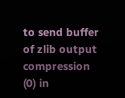to send buffer of zlib output compression (0) in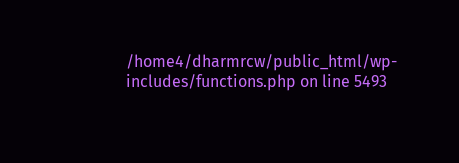/home4/dharmrcw/public_html/wp-includes/functions.php on line 5493